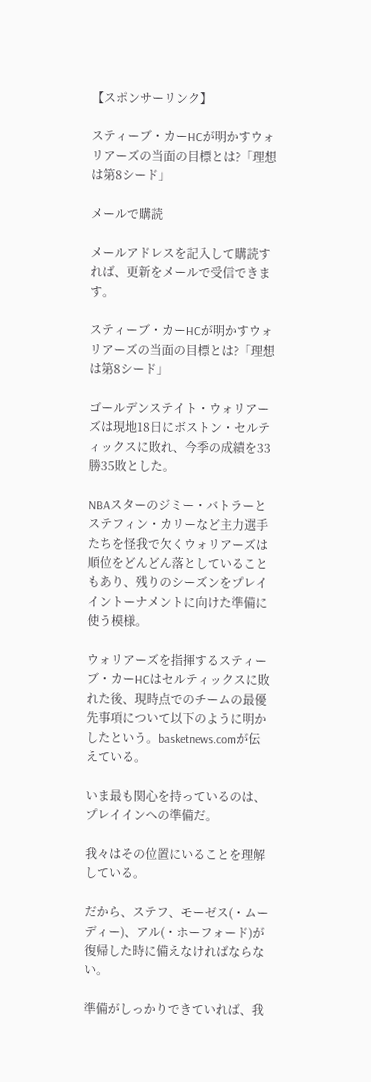【スポンサーリンク】

スティーブ・カーHCが明かすウォリアーズの当面の目標とは?「理想は第8シード」

メールで購読

メールアドレスを記入して購読すれば、更新をメールで受信できます。

スティーブ・カーHCが明かすウォリアーズの当面の目標とは?「理想は第8シード」

ゴールデンステイト・ウォリアーズは現地18日にボストン・セルティックスに敗れ、今季の成績を33勝35敗とした。

NBAスターのジミー・バトラーとステフィン・カリーなど主力選手たちを怪我で欠くウォリアーズは順位をどんどん落としていることもあり、残りのシーズンをプレイイントーナメントに向けた準備に使う模様。

ウォリアーズを指揮するスティーブ・カーHCはセルティックスに敗れた後、現時点でのチームの最優先事項について以下のように明かしたという。basketnews.comが伝えている。

いま最も関心を持っているのは、プレイインへの準備だ。

我々はその位置にいることを理解している。

だから、ステフ、モーゼス(・ムーディー)、アル(・ホーフォード)が復帰した時に備えなければならない。

準備がしっかりできていれば、我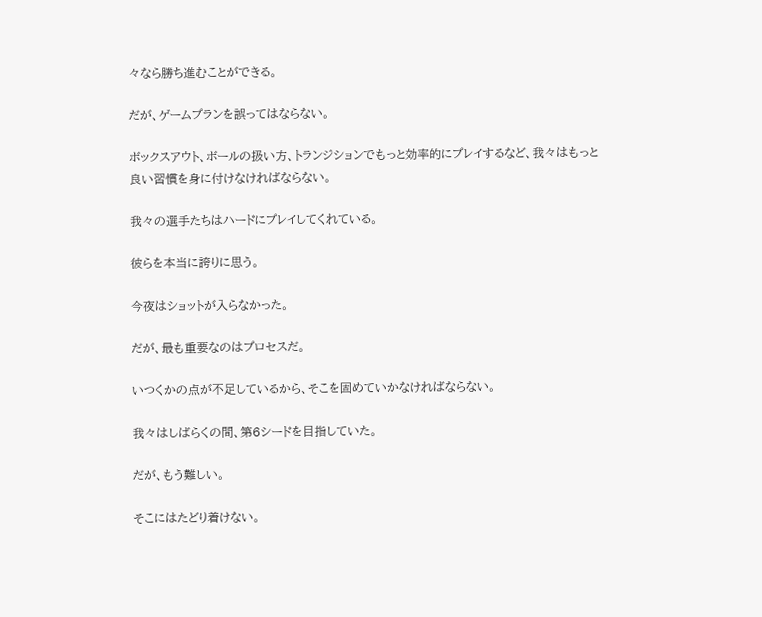々なら勝ち進むことができる。

だが、ゲームプランを誤ってはならない。

ボックスアウト、ボールの扱い方、トランジションでもっと効率的にプレイするなど、我々はもっと良い習慣を身に付けなければならない。

我々の選手たちはハードにプレイしてくれている。

彼らを本当に誇りに思う。

今夜はショットが入らなかった。

だが、最も重要なのはプロセスだ。

いつくかの点が不足しているから、そこを固めていかなければならない。

我々はしばらくの間、第6シードを目指していた。

だが、もう難しい。

そこにはたどり着けない。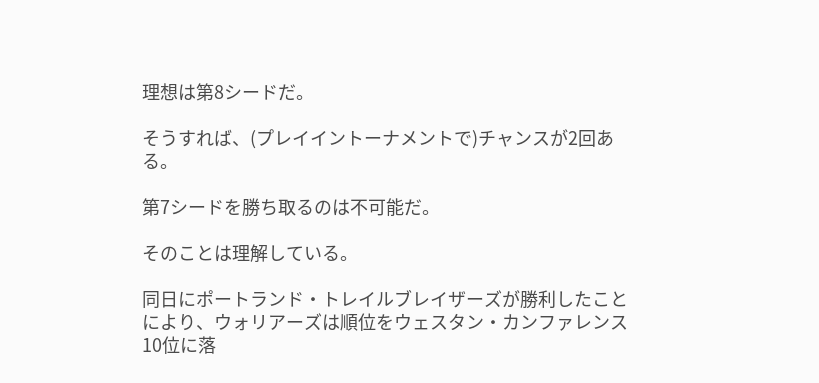理想は第8シードだ。

そうすれば、(プレイイントーナメントで)チャンスが2回ある。

第7シードを勝ち取るのは不可能だ。

そのことは理解している。

同日にポートランド・トレイルブレイザーズが勝利したことにより、ウォリアーズは順位をウェスタン・カンファレンス10位に落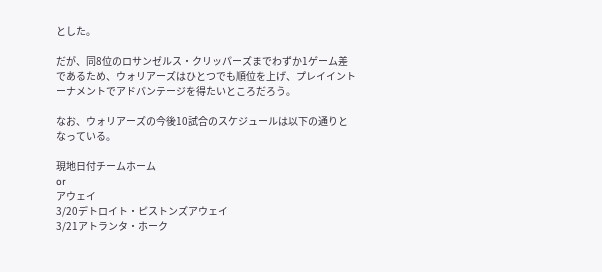とした。

だが、同8位のロサンゼルス・クリッパーズまでわずか1ゲーム差であるため、ウォリアーズはひとつでも順位を上げ、プレイイントーナメントでアドバンテージを得たいところだろう。

なお、ウォリアーズの今後10試合のスケジュールは以下の通りとなっている。

現地日付チームホーム
or
アウェイ
3/20デトロイト・ピストンズアウェイ
3/21アトランタ・ホーク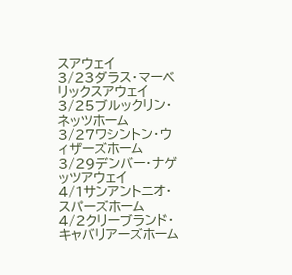スアウェイ
3/23ダラス・マーベリックスアウェイ
3/25ブルックリン・ネッツホーム
3/27ワシントン・ウィザーズホーム
3/29デンバー・ナゲッツアウェイ
4/1サンアントニオ・スパーズホーム
4/2クリーブランド・キャバリアーズホーム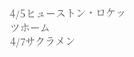4/5ヒューストン・ロケッツホーム
4/7サクラメン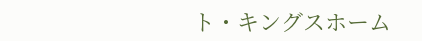ト・キングスホーム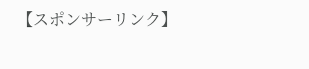【スポンサーリンク】